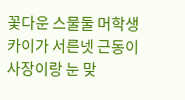꽃다운 스물둘 머학생 카이가 서른넷 근동이사장이랑 눈 맞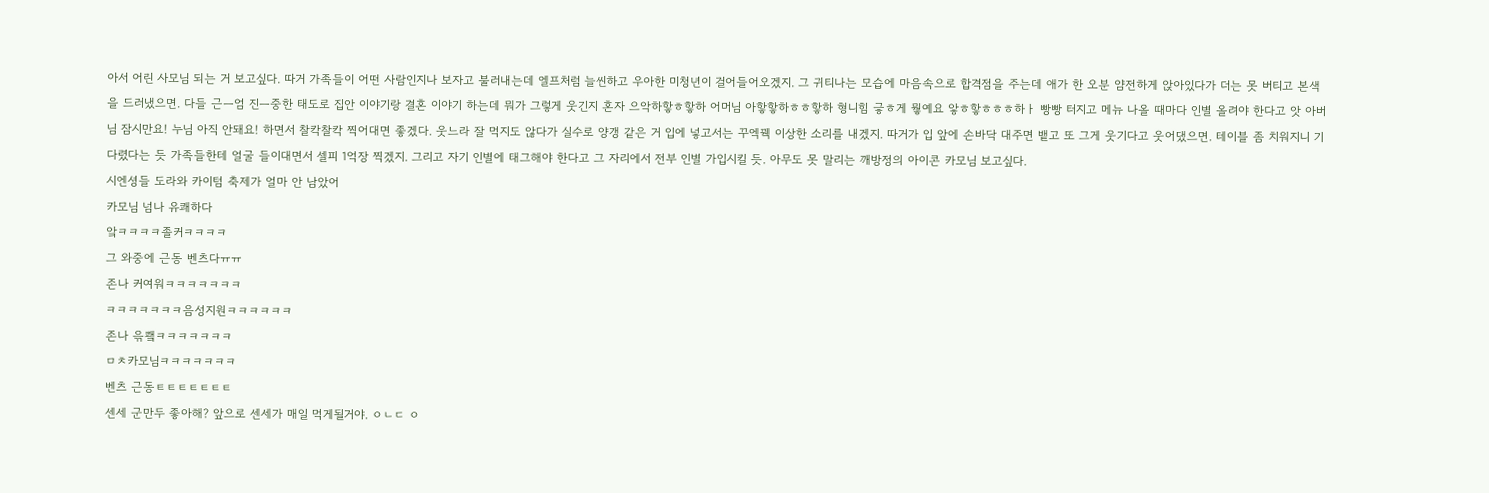아서 어린 사모님 되는 거 보고싶다. 따거 가족들이 어떤 사람인지나 보자고 불러내는데 엘프처럼 늘씬하고 우아한 미청년이 걸어들어오겠지. 그 귀티나는 모습에 마음속으로 합격점을 주는데 애가 한 오분 얌전하게 앉아있다가 더는 못 버티고 본색을 드러냈으면. 다들 근ㅡ엄 진ㅡ중한 태도로 집안 이야기랑 결혼 이야기 하는데 뭐가 그렇게 웃긴지 혼자 으악하핳ㅎ핳하 어머님 아핳핳하ㅎㅎ핳하 형니힘 긓ㅎ게 뭫예요 앟ㅎ핳ㅎㅎㅎ하ㅏ 빵빵 터지고 메뉴 나올 때마다 인별 올려야 한다고 앗 아버님 잠시만요! 누님 아직 안돼요! 하면서 찰칵찰칵 찍어대면 좋겠다. 웃느라 잘 먹지도 않다가 실수로 양갱 같은 거 입에 넣고서는 꾸엑꿱 이상한 소리를 내겠지. 따거가 입 앞에 손바닥 대주면 뱉고 또 그게 웃기다고 웃어댔으면. 테이블 좀 치워지니 기다렸다는 듯 가족들한테 얼굴 들이대면서 셀피 1억장 찍겠지. 그리고 자기 인별에 태그해야 한다고 그 자리에서 전부 인별 가입시킬 듯. 아무도 못 말리는 깨방정의 아이콘 카모님 보고싶다.
시엔셩들 도라와 카이텀 축제가 얼마 안 남았어
카모님 넘나 유쾌하다
앜ㅋㅋㅋㅋ졸커ㅋㅋㅋㅋ
그 와중에 근동 벤츠다ㅠㅠ
존나 커여워ㅋㅋㅋㅋㅋㅋㅋ
ㅋㅋㅋㅋㅋㅋㅋ음성지원ㅋㅋㅋㅋㅋㅋ
존나 윾쾤ㅋㅋㅋㅋㅋㅋㅋ
ㅁㅊ카모님ㅋㅋㅋㅋㅋㅋㅋ
벤츠 근동ㅌㅌㅌㅌㅌㅌㅌ
센세 군만두 좋아해? 앞으로 센세가 매일 먹게될거야. ㅇㄴㄷ ㅇ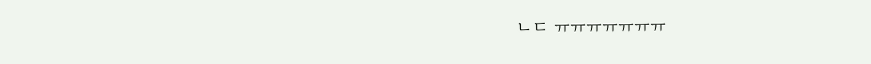ㄴㄷ ㅠㅠㅠㅠㅠㅠㅠ